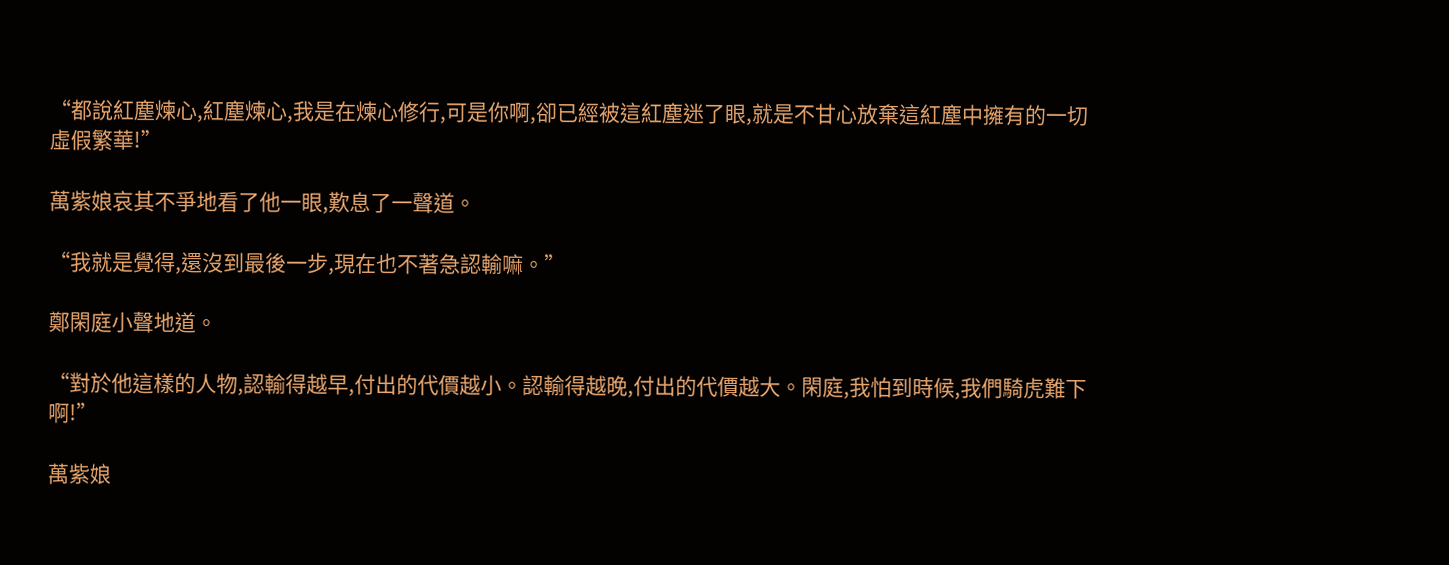“都說紅塵煉心,紅塵煉心,我是在煉心修行,可是你啊,卻已經被這紅塵迷了眼,就是不甘心放棄這紅塵中擁有的一切虛假繁華!”

萬紫娘哀其不爭地看了他一眼,歎息了一聲道。

“我就是覺得,還沒到最後一步,現在也不著急認輸嘛。”

鄭閑庭小聲地道。

“對於他這樣的人物,認輸得越早,付出的代價越小。認輸得越晚,付出的代價越大。閑庭,我怕到時候,我們騎虎難下啊!”

萬紫娘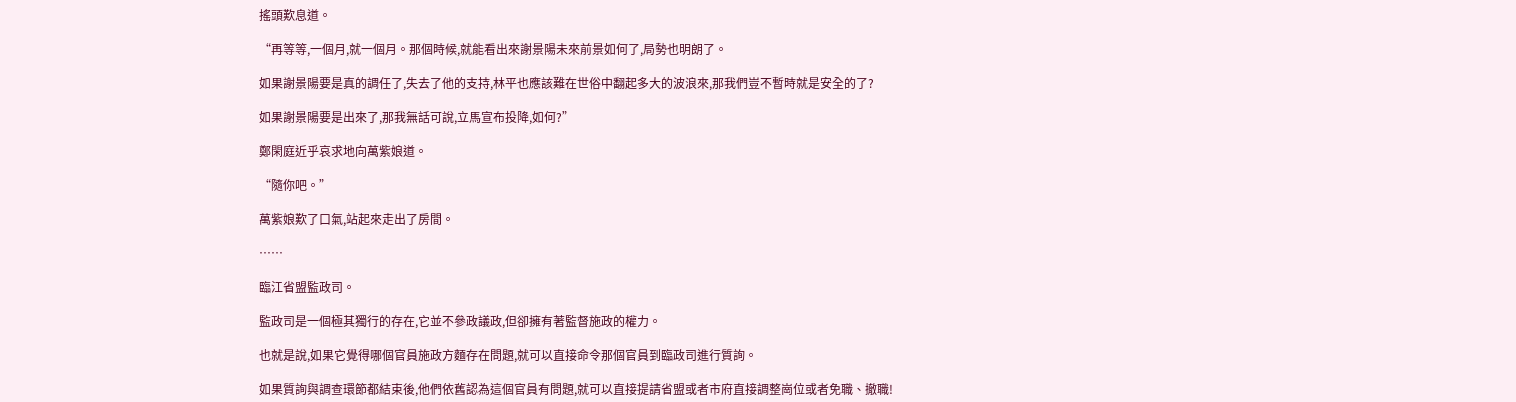搖頭歎息道。

“再等等,一個月,就一個月。那個時候,就能看出來謝景陽未來前景如何了,局勢也明朗了。

如果謝景陽要是真的調任了,失去了他的支持,林平也應該難在世俗中翻起多大的波浪來,那我們豈不暫時就是安全的了?

如果謝景陽要是出來了,那我無話可說,立馬宣布投降,如何?”

鄭閑庭近乎哀求地向萬紫娘道。

“隨你吧。”

萬紫娘歎了口氣,站起來走出了房間。

……

臨江省盟監政司。

監政司是一個極其獨行的存在,它並不參政議政,但卻擁有著監督施政的權力。

也就是說,如果它覺得哪個官員施政方麵存在問題,就可以直接命令那個官員到臨政司進行質詢。

如果質詢與調查環節都結束後,他們依舊認為這個官員有問題,就可以直接提請省盟或者市府直接調整崗位或者免職、撤職!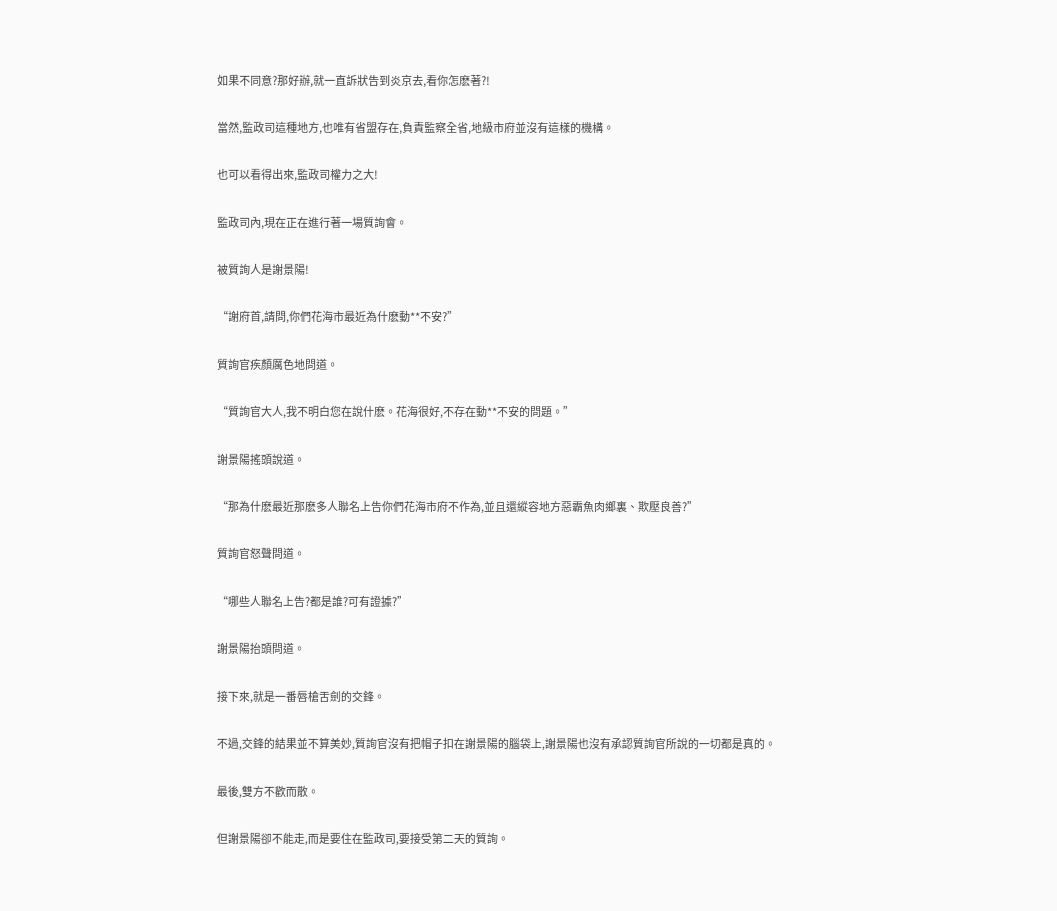如果不同意?那好辦,就一直訴狀告到炎京去,看你怎麽著?!

當然,監政司這種地方,也唯有省盟存在,負責監察全省,地級市府並沒有這樣的機構。

也可以看得出來,監政司權力之大!

監政司內,現在正在進行著一場質詢會。

被質詢人是謝景陽!

“謝府首,請問,你們花海市最近為什麽動**不安?”

質詢官疾顏厲色地問道。

“質詢官大人,我不明白您在說什麽。花海很好,不存在動**不安的問題。”

謝景陽搖頭說道。

“那為什麽最近那麽多人聯名上告你們花海市府不作為,並且還縱容地方惡霸魚肉鄉裏、欺壓良善?”

質詢官怒聲問道。

“哪些人聯名上告?都是誰?可有證據?”

謝景陽抬頭問道。

接下來,就是一番唇槍舌劍的交鋒。

不過,交鋒的結果並不算美妙,質詢官沒有把帽子扣在謝景陽的腦袋上,謝景陽也沒有承認質詢官所說的一切都是真的。

最後,雙方不歡而散。

但謝景陽卻不能走,而是要住在監政司,要接受第二天的質詢。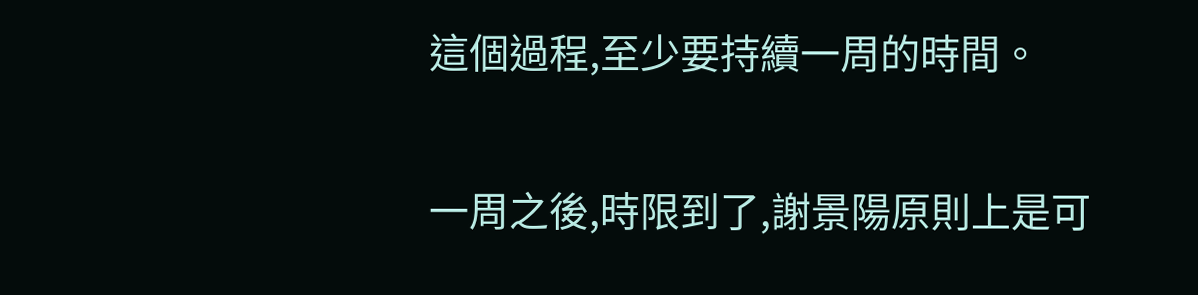這個過程,至少要持續一周的時間。

一周之後,時限到了,謝景陽原則上是可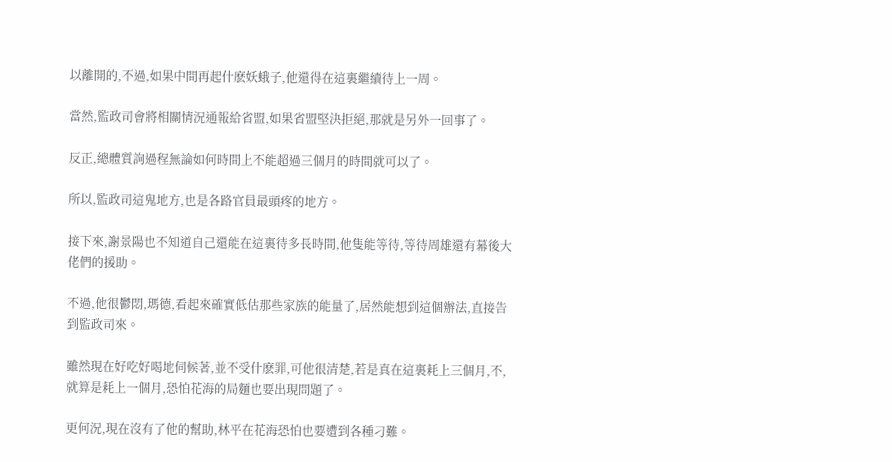以離開的,不過,如果中間再起什麽妖蛾子,他還得在這裏繼續待上一周。

當然,監政司會將相關情況通報給省盟,如果省盟堅決拒絕,那就是另外一回事了。

反正,總體質詢過程無論如何時間上不能超過三個月的時間就可以了。

所以,監政司這鬼地方,也是各路官員最頭疼的地方。

接下來,謝景陽也不知道自己還能在這裏待多長時間,他隻能等待,等待周雄還有幕後大佬們的援助。

不過,他很鬱悶,瑪德,看起來確實低估那些家族的能量了,居然能想到這個辦法,直接告到監政司來。

雖然現在好吃好喝地伺候著,並不受什麽罪,可他很清楚,若是真在這裏耗上三個月,不,就算是耗上一個月,恐怕花海的局麵也要出現問題了。

更何況,現在沒有了他的幫助,林平在花海恐怕也要遭到各種刁難。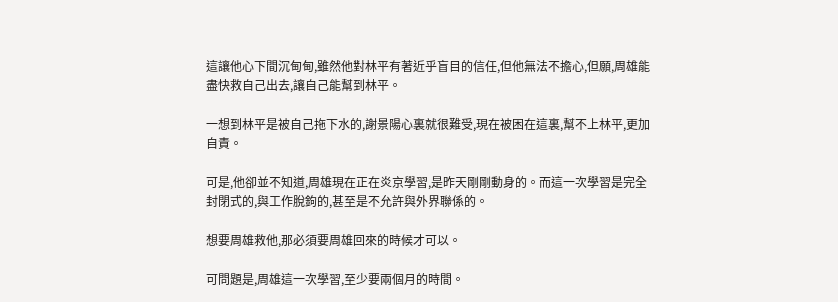這讓他心下間沉甸甸,雖然他對林平有著近乎盲目的信任,但他無法不擔心,但願,周雄能盡快救自己出去,讓自己能幫到林平。

一想到林平是被自己拖下水的,謝景陽心裏就很難受,現在被困在這裏,幫不上林平,更加自責。

可是,他卻並不知道,周雄現在正在炎京學習,是昨天剛剛動身的。而這一次學習是完全封閉式的,與工作脫鉤的,甚至是不允許與外界聯係的。

想要周雄救他,那必須要周雄回來的時候才可以。

可問題是,周雄這一次學習,至少要兩個月的時間。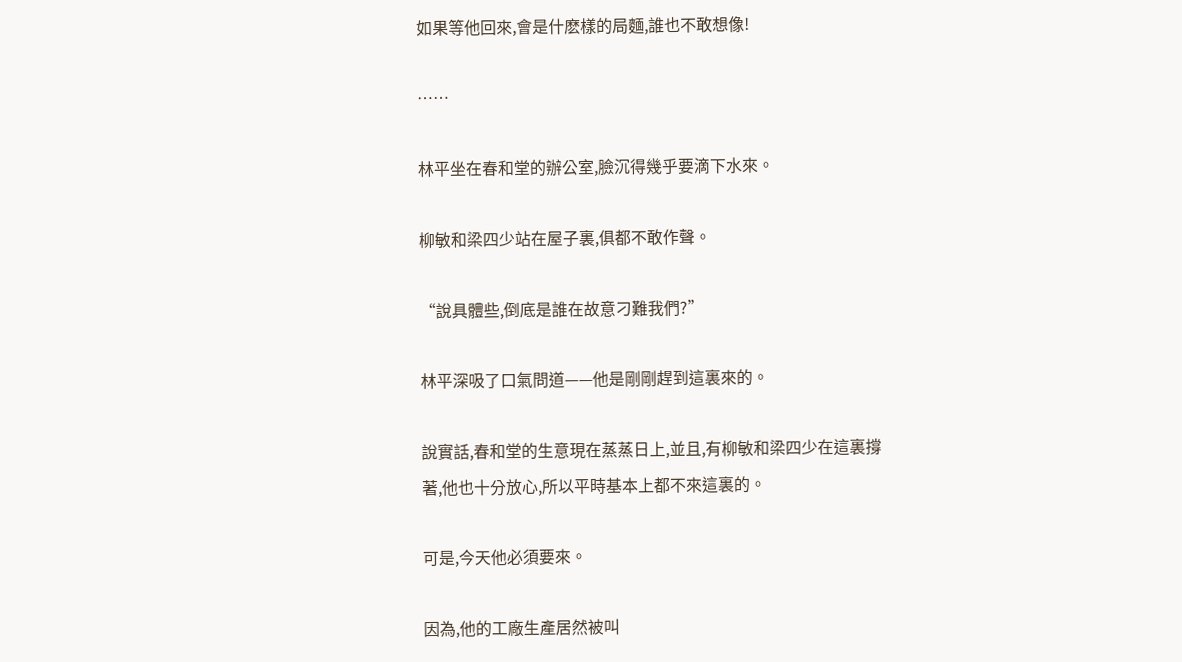如果等他回來,會是什麽樣的局麵,誰也不敢想像!

……

林平坐在春和堂的辦公室,臉沉得幾乎要滴下水來。

柳敏和梁四少站在屋子裏,俱都不敢作聲。

“說具體些,倒底是誰在故意刁難我們?”

林平深吸了口氣問道——他是剛剛趕到這裏來的。

說實話,春和堂的生意現在蒸蒸日上,並且,有柳敏和梁四少在這裏撐著,他也十分放心,所以平時基本上都不來這裏的。

可是,今天他必須要來。

因為,他的工廠生產居然被叫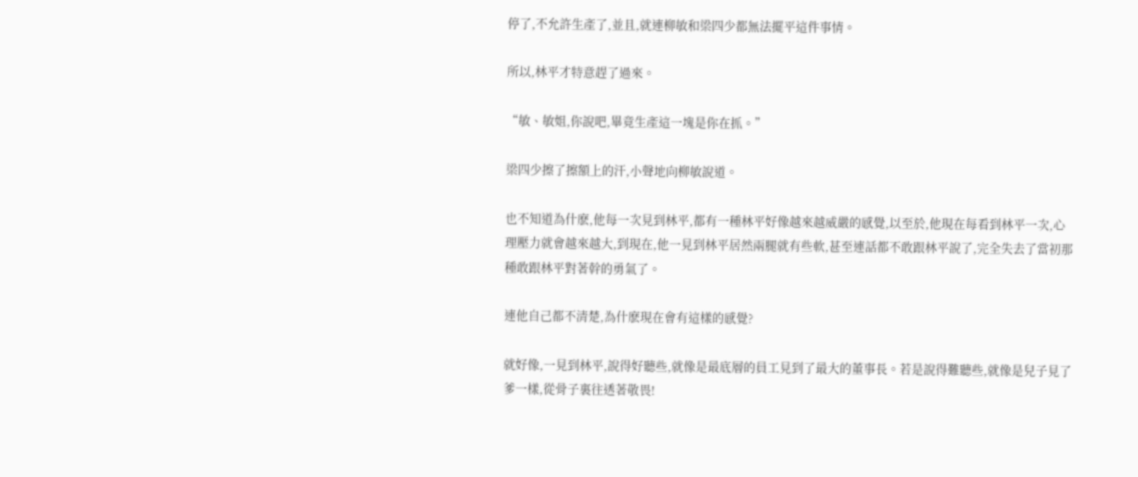停了,不允許生產了,並且,就連柳敏和梁四少都無法擺平這件事情。

所以,林平才特意趕了過來。

“敏、敏姐,你說吧,畢竟生產這一塊是你在抓。”

梁四少擦了擦額上的汗,小聲地向柳敏說道。

也不知道為什麽,他每一次見到林平,都有一種林平好像越來越威嚴的感覺,以至於,他現在每看到林平一次,心理壓力就會越來越大,到現在,他一見到林平居然兩腿就有些軟,甚至連話都不敢跟林平說了,完全失去了當初那種敢跟林平對著幹的勇氣了。

連他自己都不清楚,為什麽現在會有這樣的感覺?

就好像,一見到林平,說得好聽些,就像是最底層的員工見到了最大的董事長。若是說得難聽些,就像是兒子見了爹一樣,從骨子裏往透著敬畏!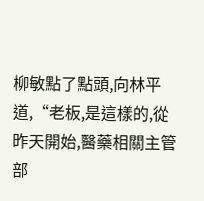柳敏點了點頭,向林平道,“老板,是這樣的,從昨天開始,醫藥相關主管部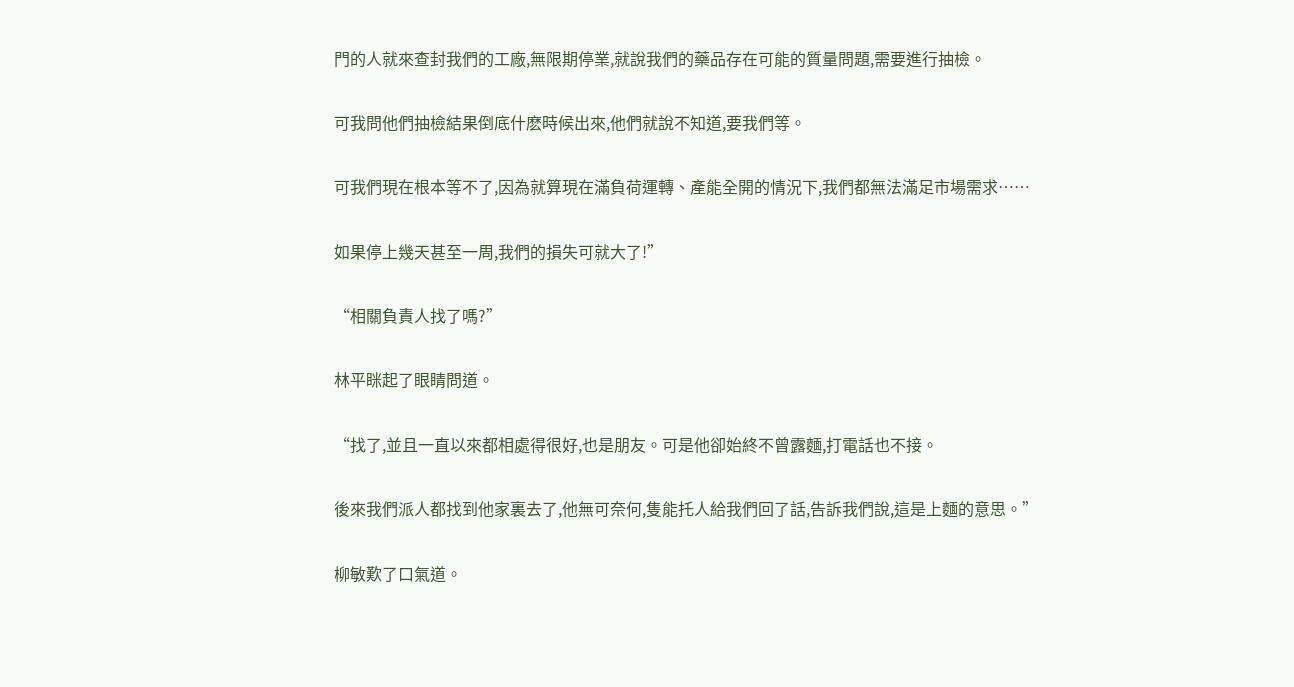門的人就來查封我們的工廠,無限期停業,就說我們的藥品存在可能的質量問題,需要進行抽檢。

可我問他們抽檢結果倒底什麽時候出來,他們就說不知道,要我們等。

可我們現在根本等不了,因為就算現在滿負荷運轉、產能全開的情況下,我們都無法滿足市場需求……

如果停上幾天甚至一周,我們的損失可就大了!”

“相關負責人找了嗎?”

林平眯起了眼睛問道。

“找了,並且一直以來都相處得很好,也是朋友。可是他卻始終不曾露麵,打電話也不接。

後來我們派人都找到他家裏去了,他無可奈何,隻能托人給我們回了話,告訴我們說,這是上麵的意思。”

柳敏歎了口氣道。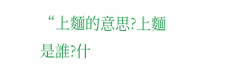“上麵的意思?上麵是誰?什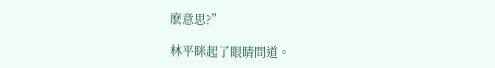麽意思?”

林平眯起了眼睛問道。